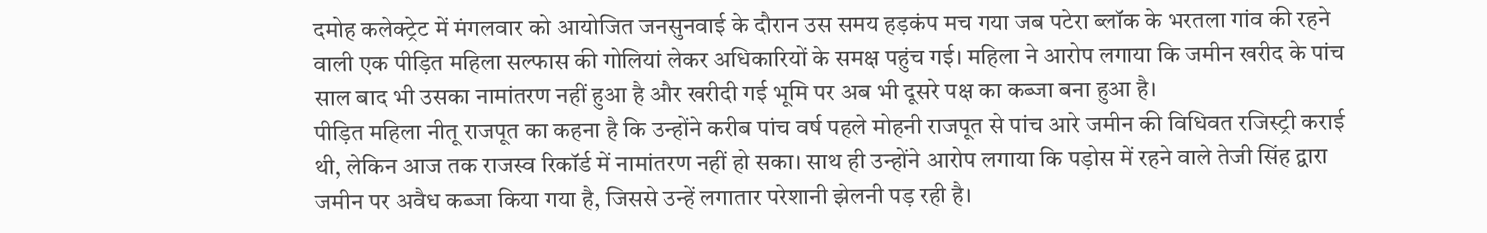दमोह कलेक्ट्रेट में मंगलवार को आयोजित जनसुनवाई के दौरान उस समय हड़कंप मच गया जब पटेरा ब्लॉक के भरतला गांव की रहने वाली एक पीड़ित महिला सल्फास की गोलियां लेकर अधिकारियों के समक्ष पहुंच गई। महिला ने आरोप लगाया कि जमीन खरीद के पांच साल बाद भी उसका नामांतरण नहीं हुआ है और खरीदी गई भूमि पर अब भी दूसरे पक्ष का कब्जा बना हुआ है।
पीड़ित महिला नीतू राजपूत का कहना है कि उन्होंने करीब पांच वर्ष पहले मोहनी राजपूत से पांच आरे जमीन की विधिवत रजिस्ट्री कराई थी, लेकिन आज तक राजस्व रिकॉर्ड में नामांतरण नहीं हो सका। साथ ही उन्होंने आरोप लगाया कि पड़ोस में रहने वाले तेजी सिंह द्वारा जमीन पर अवैध कब्जा किया गया है, जिससे उन्हें लगातार परेशानी झेलनी पड़ रही है।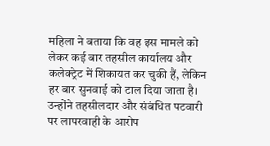महिला ने बताया कि वह इस मामले को लेकर कई बार तहसील कार्यालय और कलेक्ट्रेट में शिकायत कर चुकी हैं, लेकिन हर बार सुनवाई को टाल दिया जाता है। उन्होंने तहसीलदार और संबंधित पटवारी पर लापरवाही के आरोप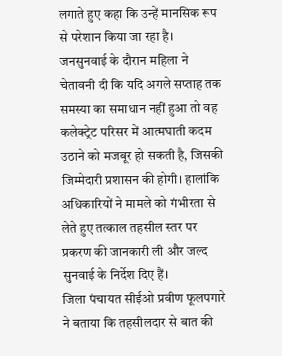लगाते हुए कहा कि उन्हें मानसिक रूप से परेशान किया जा रहा है।
जनसुनवाई के दौरान महिला ने चेतावनी दी कि यदि अगले सप्ताह तक समस्या का समाधान नहीं हुआ तो वह कलेक्ट्रेट परिसर में आत्मघाती कदम उठाने को मजबूर हो सकती है, जिसकी जिम्मेदारी प्रशासन की होगी। हालांकि अधिकारियों ने मामले को गंभीरता से लेते हुए तत्काल तहसील स्तर पर प्रकरण की जानकारी ली और जल्द सुनवाई के निर्देश दिए हैं।
जिला पंचायत सीईओ प्रवीण फूलपगारे ने बताया कि तहसीलदार से बात की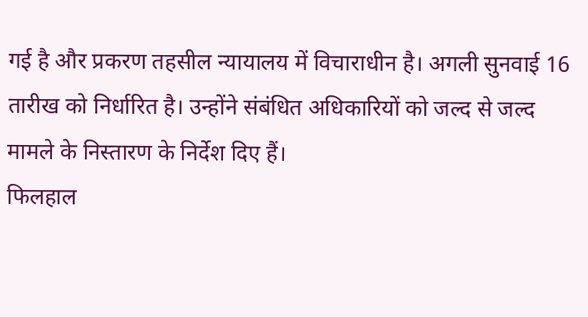गई है और प्रकरण तहसील न्यायालय में विचाराधीन है। अगली सुनवाई 16 तारीख को निर्धारित है। उन्होंने संबंधित अधिकारियों को जल्द से जल्द मामले के निस्तारण के निर्देश दिए हैं।
फिलहाल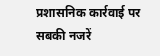प्रशासनिक कार्रवाई पर सबकी नजरें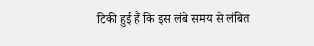टिकी हुई हैं कि इस लंबे समय से लंबित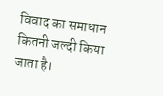विवाद का समाधान कितनी जल्दी किया जाता है।